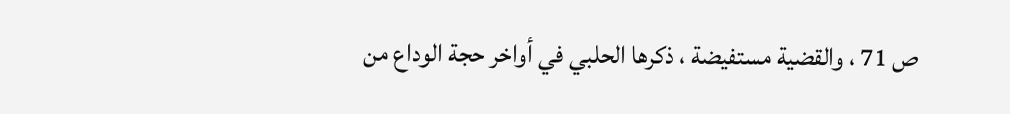ص 71 ، والقضية مستفيضة ، ذكرها الحلبي في أواخر حجة الوداع من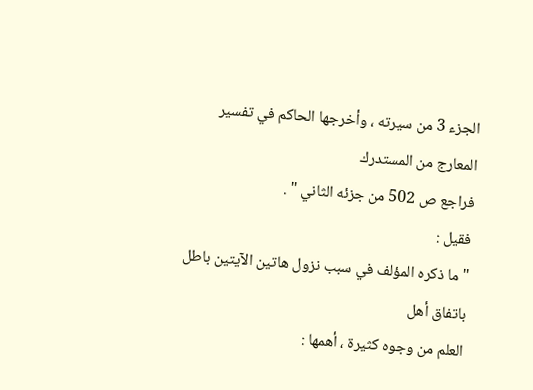الجزء 3 من سيرته ، وأخرجها الحاكم في تفسير المعارج من المستدرك
فراجع ص 502 من جزئه الثاني " .
فقيل :
" ما ذكره المؤلف في سبب نزول هاتين الآيتين باطل باتفاق أهل
العلم من وجوه كثيرة ، أهمها :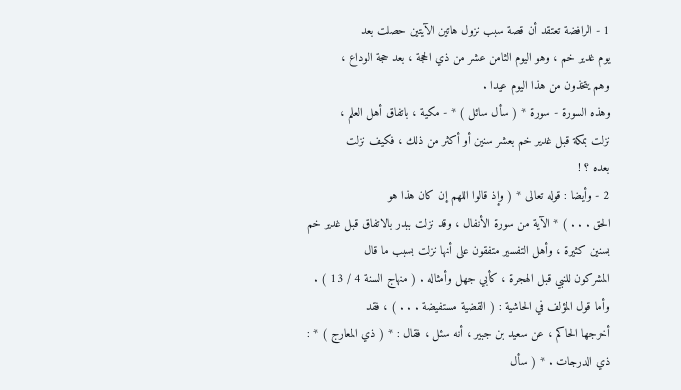1 - الرافضة تعتقد أن قصة سبب نزول هاتين الآيتين حصلت بعد
يوم غدير خم ، وهو اليوم الثامن عشر من ذي الحجة ، بعد حجة الوداع ،
وهم يتخذون من هذا اليوم عيدا .
وهذه السورة - سورة * ( سأل سائل ) * - مكية ، باتفاق أهل العلم ،
نزلت بمكة قبل غدير خم بعشر سنين أو أكثر من ذلك ، فكيف نزلت
بعده ؟ !
2 - وأيضا : قوله تعالى * ( وإذ قالوا اللهم إن كان هذا هو
الحق . . . ) * الآية من سورة الأنفال ، وقد نزلت ببدر بالاتفاق قبل غدير خم
بسنين كثيرة ، وأهل التفسير متفقون على أنها نزلت بسبب ما قال
المشركون للنبي قبل الهجرة ، كأبي جهل وأمثاله . ( منهاج السنة 4 / 13 ) .
وأما قول المؤلف في الحاشية : ( القضية مستفيضة . . . ) ، فقد
أخرجها الحاكم ، عن سعيد بن جبير ، أنه سئل ، فقال : * ( ذي المعارج ) * :
ذي الدرجات . * ( سأل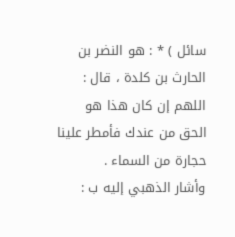سائل ) * : هو النضر بن الحارث بن كلدة ، قال :
اللهم إن كان هذا هو الحق من عندك فأمطر علينا حجارة من السماء .
وأشار الذهبي إليه ب :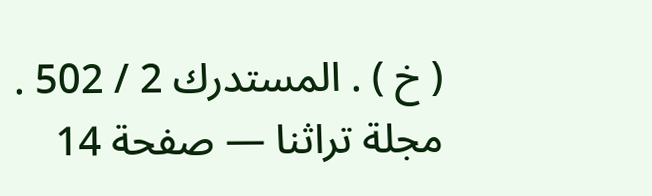( خ ) . المستدرك 2 / 502 .
مجلة تراثنا — صفحة 14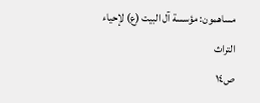مساهمون: مؤسسة آل البيت (ع) لإحياء التراث
ص١٤